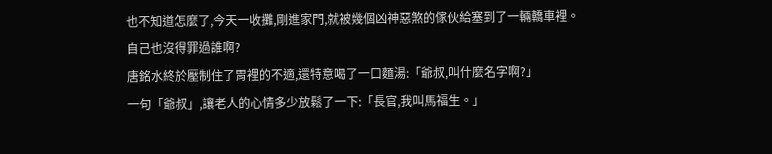也不知道怎麼了,今天一收攤,剛進家門,就被幾個凶神惡煞的傢伙給塞到了一輛轎車裡。
自己也沒得罪過誰啊?
唐銘水終於壓制住了胃裡的不適,還特意喝了一口麵湯:「爺叔,叫什麼名字啊?」
一句「爺叔」,讓老人的心情多少放鬆了一下:「長官,我叫馬福生。」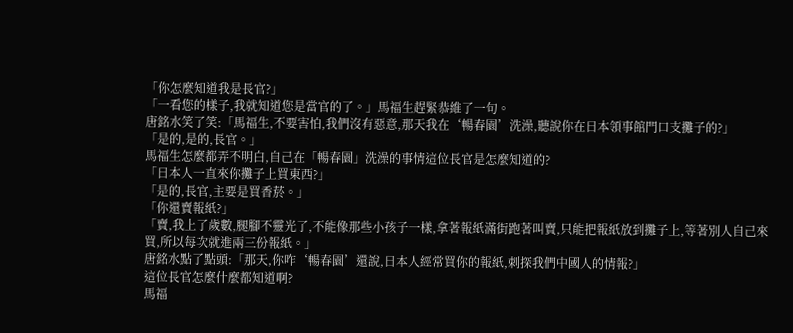「你怎麼知道我是長官?」
「一看您的樣子,我就知道您是當官的了。」馬福生趕緊恭維了一句。
唐銘水笑了笑:「馬福生,不要害怕,我們沒有惡意,那天我在‘暢春園’洗澡,聽說你在日本領事館門口支攤子的?」
「是的,是的,長官。」
馬福生怎麼都弄不明白,自己在「暢春園」洗澡的事情這位長官是怎麼知道的?
「日本人一直來你攤子上買東西?」
「是的,長官,主要是買香菸。」
「你還賣報紙?」
「賣,我上了歲數,腿腳不靈光了,不能像那些小孩子一樣,拿著報紙滿街跑著叫賣,只能把報紙放到攤子上,等著別人自己來買,所以每次就進兩三份報紙。」
唐銘水點了點頭:「那天,你咋‘暢春園’還說,日本人經常買你的報紙,刺探我們中國人的情報?」
這位長官怎麼什麼都知道啊?
馬福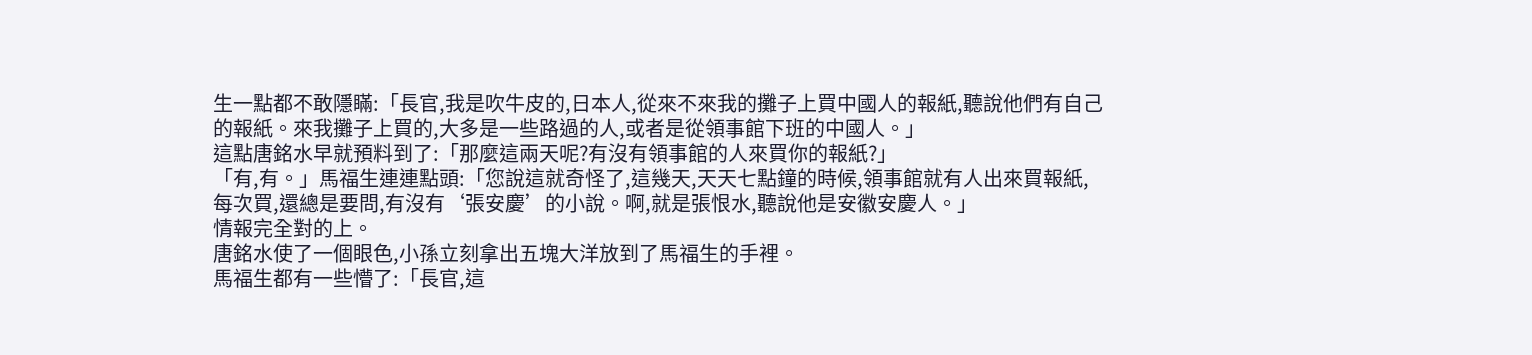生一點都不敢隱瞞:「長官,我是吹牛皮的,日本人,從來不來我的攤子上買中國人的報紙,聽說他們有自己的報紙。來我攤子上買的,大多是一些路過的人,或者是從領事館下班的中國人。」
這點唐銘水早就預料到了:「那麼這兩天呢?有沒有領事館的人來買你的報紙?」
「有,有。」馬福生連連點頭:「您說這就奇怪了,這幾天,天天七點鐘的時候,領事館就有人出來買報紙,每次買,還總是要問,有沒有‘張安慶’的小說。啊,就是張恨水,聽說他是安徽安慶人。」
情報完全對的上。
唐銘水使了一個眼色,小孫立刻拿出五塊大洋放到了馬福生的手裡。
馬福生都有一些懵了:「長官,這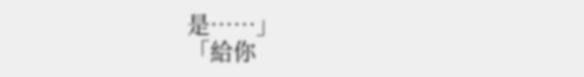是……」
「給你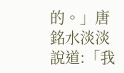的。」唐銘水淡淡說道:「我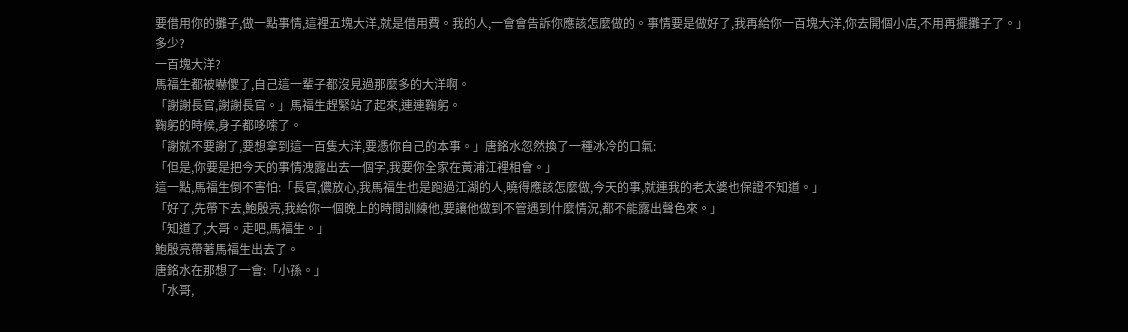要借用你的攤子,做一點事情,這裡五塊大洋,就是借用費。我的人,一會會告訴你應該怎麼做的。事情要是做好了,我再給你一百塊大洋,你去開個小店,不用再擺攤子了。」
多少?
一百塊大洋?
馬福生都被嚇傻了,自己這一輩子都沒見過那麼多的大洋啊。
「謝謝長官,謝謝長官。」馬福生趕緊站了起來,連連鞠躬。
鞠躬的時候,身子都哆嗦了。
「謝就不要謝了,要想拿到這一百隻大洋,要憑你自己的本事。」唐銘水忽然換了一種冰冷的口氣:
「但是,你要是把今天的事情洩露出去一個字,我要你全家在黃浦江裡相會。」
這一點,馬福生倒不害怕:「長官,儂放心,我馬福生也是跑過江湖的人,曉得應該怎麼做,今天的事,就連我的老太婆也保證不知道。」
「好了,先帶下去,鮑殷亮,我給你一個晚上的時間訓練他,要讓他做到不管遇到什麼情況,都不能露出聲色來。」
「知道了,大哥。走吧,馬福生。」
鮑殷亮帶著馬福生出去了。
唐銘水在那想了一會:「小孫。」
「水哥,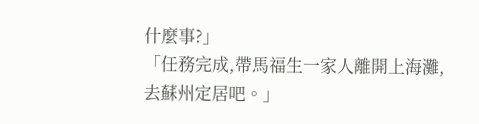什麼事?」
「任務完成,帶馬福生一家人離開上海灘,去蘇州定居吧。」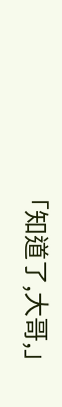「知道了,大哥,」